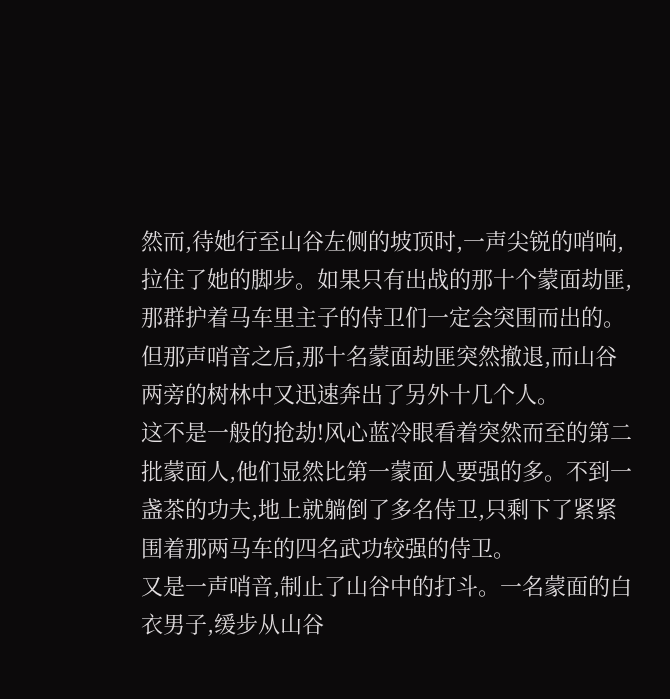然而,待她行至山谷左侧的坡顶时,一声尖锐的哨响,拉住了她的脚步。如果只有出战的那十个蒙面劫匪,那群护着马车里主子的侍卫们一定会突围而出的。但那声哨音之后,那十名蒙面劫匪突然撤退,而山谷两旁的树林中又迅速奔出了另外十几个人。
这不是一般的抢劫!风心蓝冷眼看着突然而至的第二批蒙面人,他们显然比第一蒙面人要强的多。不到一盏茶的功夫,地上就躺倒了多名侍卫,只剩下了紧紧围着那两马车的四名武功较强的侍卫。
又是一声哨音,制止了山谷中的打斗。一名蒙面的白衣男子,缓步从山谷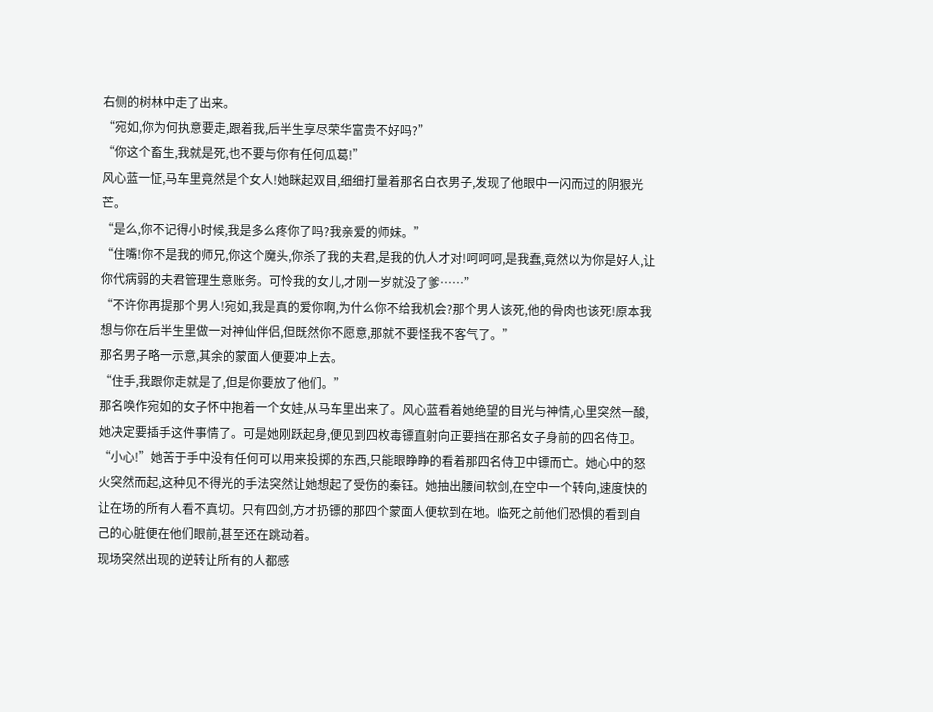右侧的树林中走了出来。
“宛如,你为何执意要走,跟着我,后半生享尽荣华富贵不好吗?”
“你这个畜生,我就是死,也不要与你有任何瓜葛!”
风心蓝一怔,马车里竟然是个女人!她眯起双目,细细打量着那名白衣男子,发现了他眼中一闪而过的阴狠光芒。
“是么,你不记得小时候,我是多么疼你了吗?我亲爱的师妹。”
“住嘴!你不是我的师兄,你这个魔头,你杀了我的夫君,是我的仇人才对!呵呵呵,是我蠢,竟然以为你是好人,让你代病弱的夫君管理生意账务。可怜我的女儿,才刚一岁就没了爹……”
“不许你再提那个男人!宛如,我是真的爱你啊,为什么你不给我机会?那个男人该死,他的骨肉也该死!原本我想与你在后半生里做一对神仙伴侣,但既然你不愿意,那就不要怪我不客气了。”
那名男子略一示意,其余的蒙面人便要冲上去。
“住手,我跟你走就是了,但是你要放了他们。”
那名唤作宛如的女子怀中抱着一个女娃,从马车里出来了。风心蓝看着她绝望的目光与神情,心里突然一酸,她决定要插手这件事情了。可是她刚跃起身,便见到四枚毒镖直射向正要挡在那名女子身前的四名侍卫。
“小心!”她苦于手中没有任何可以用来投掷的东西,只能眼睁睁的看着那四名侍卫中镖而亡。她心中的怒火突然而起,这种见不得光的手法突然让她想起了受伤的秦钰。她抽出腰间软剑,在空中一个转向,速度快的让在场的所有人看不真切。只有四剑,方才扔镖的那四个蒙面人便软到在地。临死之前他们恐惧的看到自己的心脏便在他们眼前,甚至还在跳动着。
现场突然出现的逆转让所有的人都感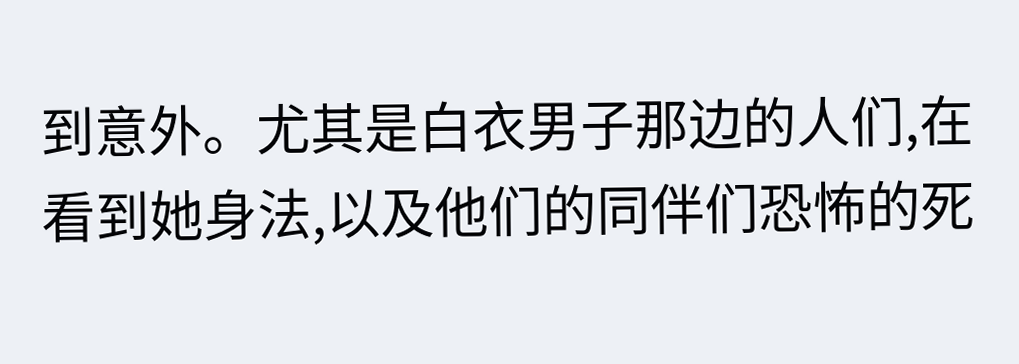到意外。尤其是白衣男子那边的人们,在看到她身法,以及他们的同伴们恐怖的死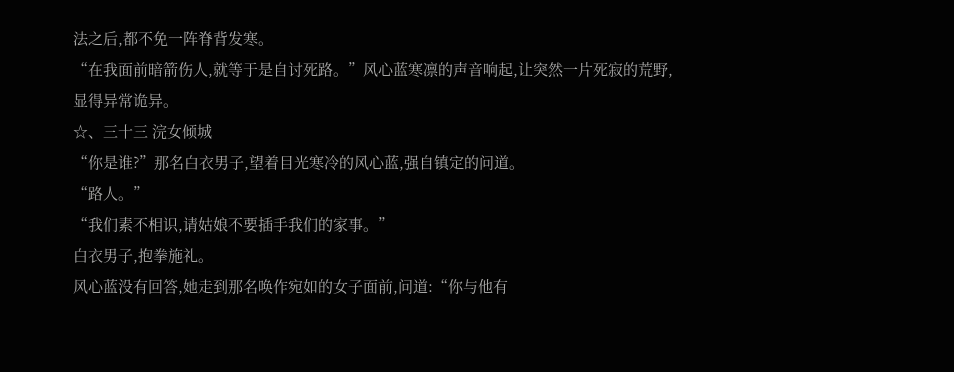法之后,都不免一阵脊背发寒。
“在我面前暗箭伤人,就等于是自讨死路。”风心蓝寒凛的声音响起,让突然一片死寂的荒野,显得异常诡异。
☆、三十三 浣女倾城
“你是谁?”那名白衣男子,望着目光寒冷的风心蓝,强自镇定的问道。
“路人。”
“我们素不相识,请姑娘不要插手我们的家事。”
白衣男子,抱拳施礼。
风心蓝没有回答,她走到那名唤作宛如的女子面前,问道:“你与他有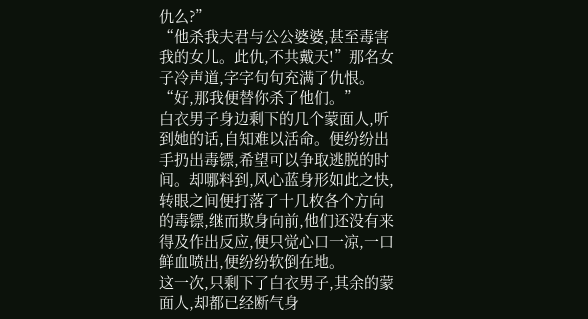仇么?”
“他杀我夫君与公公婆婆,甚至毒害我的女儿。此仇,不共戴天!”那名女子冷声道,字字句句充满了仇恨。
“好,那我便替你杀了他们。”
白衣男子身边剩下的几个蒙面人,听到她的话,自知难以活命。便纷纷出手扔出毒镖,希望可以争取逃脱的时间。却哪料到,风心蓝身形如此之快,转眼之间便打落了十几枚各个方向的毒镖,继而欺身向前,他们还没有来得及作出反应,便只觉心口一凉,一口鲜血喷出,便纷纷软倒在地。
这一次,只剩下了白衣男子,其余的蒙面人,却都已经断气身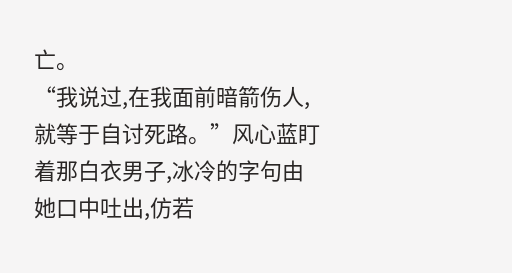亡。
“我说过,在我面前暗箭伤人,就等于自讨死路。”风心蓝盯着那白衣男子,冰冷的字句由她口中吐出,仿若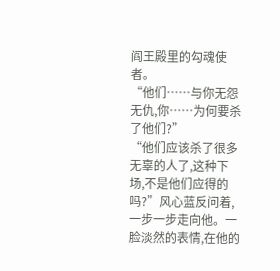阎王殿里的勾魂使者。
“他们……与你无怨无仇,你……为何要杀了他们?”
“他们应该杀了很多无辜的人了,这种下场,不是他们应得的吗?”风心蓝反问着,一步一步走向他。一脸淡然的表情,在他的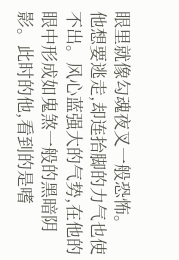眼里就像勾魂夜叉一般恐怖。
他想要逃走,却连抬脚的力气也使不出。风心蓝强大的气势,在他的眼中形成如鬼煞一般的黑暗阴影。此时的他,看到的是嗜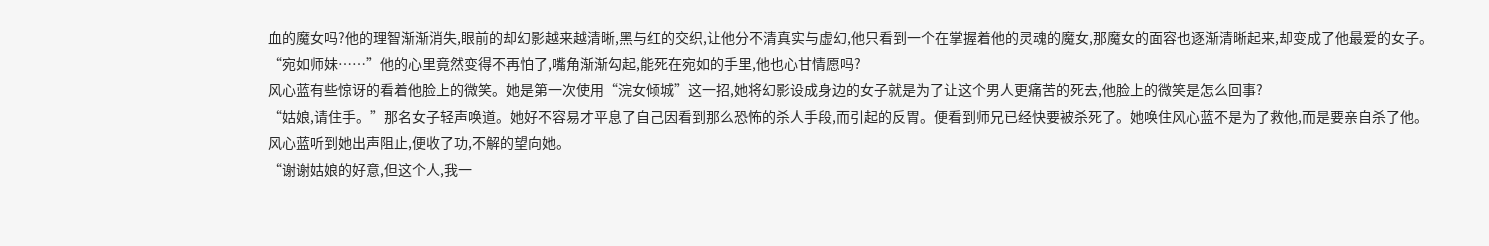血的魔女吗?他的理智渐渐消失,眼前的却幻影越来越清晰,黑与红的交织,让他分不清真实与虚幻,他只看到一个在掌握着他的灵魂的魔女,那魔女的面容也逐渐清晰起来,却变成了他最爱的女子。
“宛如师妹……”他的心里竟然变得不再怕了,嘴角渐渐勾起,能死在宛如的手里,他也心甘情愿吗?
风心蓝有些惊讶的看着他脸上的微笑。她是第一次使用“浣女倾城”这一招,她将幻影设成身边的女子就是为了让这个男人更痛苦的死去,他脸上的微笑是怎么回事?
“姑娘,请住手。”那名女子轻声唤道。她好不容易才平息了自己因看到那么恐怖的杀人手段,而引起的反胃。便看到师兄已经快要被杀死了。她唤住风心蓝不是为了救他,而是要亲自杀了他。
风心蓝听到她出声阻止,便收了功,不解的望向她。
“谢谢姑娘的好意,但这个人,我一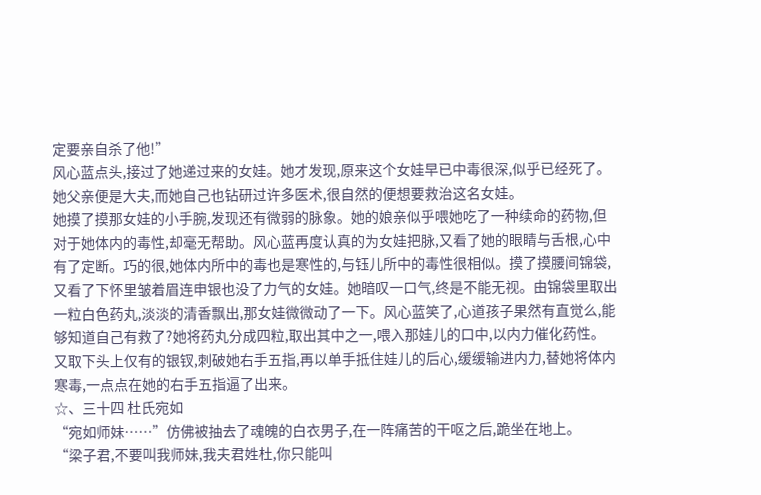定要亲自杀了他!”
风心蓝点头,接过了她递过来的女娃。她才发现,原来这个女娃早已中毒很深,似乎已经死了。她父亲便是大夫,而她自己也钻研过许多医术,很自然的便想要救治这名女娃。
她摸了摸那女娃的小手腕,发现还有微弱的脉象。她的娘亲似乎喂她吃了一种续命的药物,但对于她体内的毒性,却毫无帮助。风心蓝再度认真的为女娃把脉,又看了她的眼睛与舌根,心中有了定断。巧的很,她体内所中的毒也是寒性的,与钰儿所中的毒性很相似。摸了摸腰间锦袋,又看了下怀里皱着眉连申银也没了力气的女娃。她暗叹一口气,终是不能无视。由锦袋里取出一粒白色药丸,淡淡的清香飘出,那女娃微微动了一下。风心蓝笑了,心道孩子果然有直觉么,能够知道自己有救了?她将药丸分成四粒,取出其中之一,喂入那娃儿的口中,以内力催化药性。又取下头上仅有的银钗,刺破她右手五指,再以单手抵住娃儿的后心,缓缓输进内力,替她将体内寒毒,一点点在她的右手五指逼了出来。
☆、三十四 杜氏宛如
“宛如师妹……”仿佛被抽去了魂魄的白衣男子,在一阵痛苦的干呕之后,跪坐在地上。
“梁子君,不要叫我师妹,我夫君姓杜,你只能叫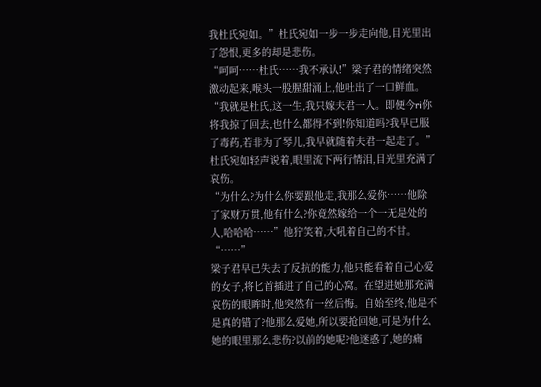我杜氏宛如。”杜氏宛如一步一步走向他,目光里出了怨恨,更多的却是悲伤。
“呵呵……杜氏……我不承认!”梁子君的情绪突然激动起来,喉头一股腥甜涌上,他吐出了一口鲜血。
“我就是杜氏,这一生,我只嫁夫君一人。即便今ri你将我掠了回去,也什么都得不到!你知道吗?我早已服了毒药,若非为了琴儿,我早就随着夫君一起走了。”杜氏宛如轻声说着,眼里流下两行情泪,目光里充满了哀伤。
“为什么?为什么你要跟他走,我那么爱你……他除了家财万贯,他有什么?你竟然嫁给一个一无是处的人,哈哈哈……”他狞笑着,大吼着自己的不甘。
“……”
梁子君早已失去了反抗的能力,他只能看着自己心爱的女子,将匕首插进了自己的心窝。在望进她那充满哀伤的眼眸时,他突然有一丝后悔。自始至终,他是不是真的错了?他那么爱她,所以要抢回她,可是为什么她的眼里那么悲伤?以前的她呢?他迷惑了,她的痛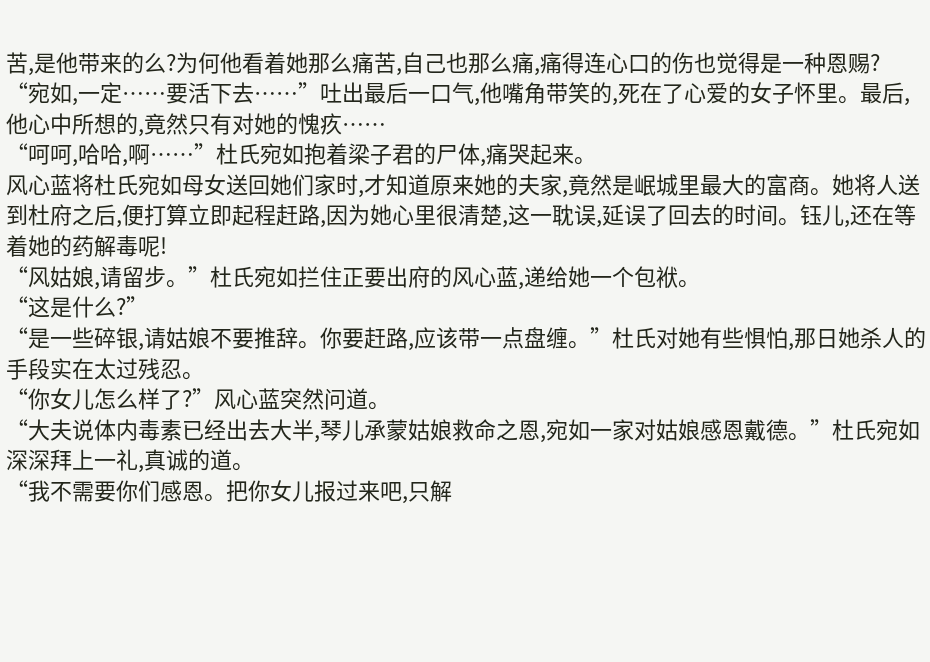苦,是他带来的么?为何他看着她那么痛苦,自己也那么痛,痛得连心口的伤也觉得是一种恩赐?
“宛如,一定……要活下去……”吐出最后一口气,他嘴角带笑的,死在了心爱的女子怀里。最后,他心中所想的,竟然只有对她的愧疚……
“呵呵,哈哈,啊……”杜氏宛如抱着梁子君的尸体,痛哭起来。
风心蓝将杜氏宛如母女送回她们家时,才知道原来她的夫家,竟然是岷城里最大的富商。她将人送到杜府之后,便打算立即起程赶路,因为她心里很清楚,这一耽误,延误了回去的时间。钰儿,还在等着她的药解毒呢!
“风姑娘,请留步。”杜氏宛如拦住正要出府的风心蓝,递给她一个包袱。
“这是什么?”
“是一些碎银,请姑娘不要推辞。你要赶路,应该带一点盘缠。”杜氏对她有些惧怕,那日她杀人的手段实在太过残忍。
“你女儿怎么样了?”风心蓝突然问道。
“大夫说体内毒素已经出去大半,琴儿承蒙姑娘救命之恩,宛如一家对姑娘感恩戴德。”杜氏宛如深深拜上一礼,真诚的道。
“我不需要你们感恩。把你女儿报过来吧,只解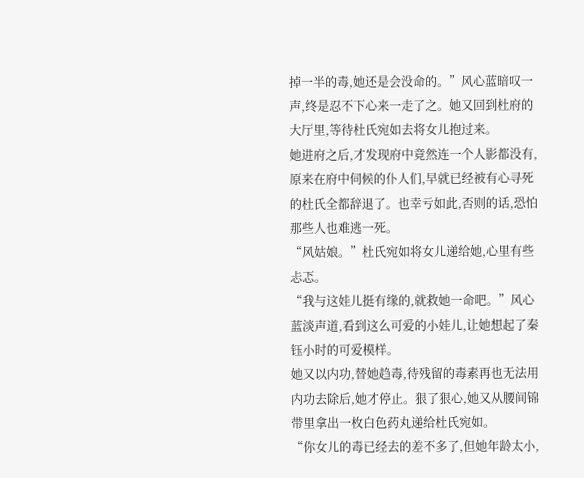掉一半的毒,她还是会没命的。”风心蓝暗叹一声,终是忍不下心来一走了之。她又回到杜府的大厅里,等待杜氏宛如去将女儿抱过来。
她进府之后,才发现府中竟然连一个人影都没有,原来在府中伺候的仆人们,早就已经被有心寻死的杜氏全都辞退了。也幸亏如此,否则的话,恐怕那些人也难逃一死。
“风姑娘。”杜氏宛如将女儿递给她,心里有些忐忑。
“我与这娃儿挺有缘的,就救她一命吧。”风心蓝淡声道,看到这么可爱的小娃儿,让她想起了秦钰小时的可爱模样。
她又以内功,替她趋毒,待残留的毒素再也无法用内功去除后,她才停止。狠了狠心,她又从腰间锦带里拿出一枚白色药丸递给杜氏宛如。
“你女儿的毒已经去的差不多了,但她年龄太小,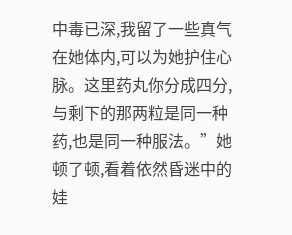中毒已深,我留了一些真气在她体内,可以为她护住心脉。这里药丸你分成四分,与剩下的那两粒是同一种药,也是同一种服法。”她顿了顿,看着依然昏迷中的娃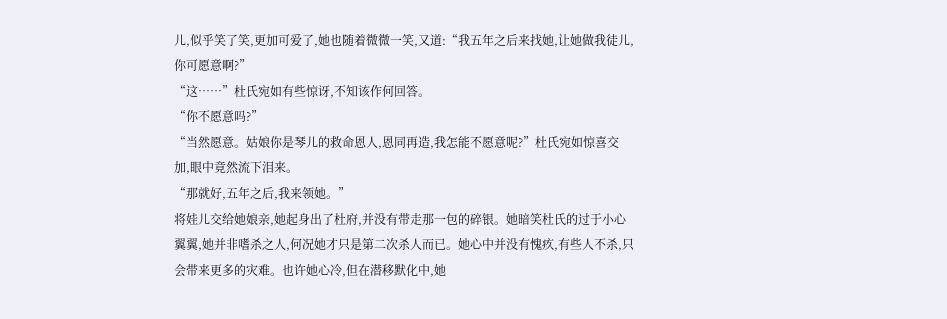儿,似乎笑了笑,更加可爱了,她也随着微微一笑,又道:“我五年之后来找她,让她做我徒儿,你可愿意啊?”
“这……”杜氏宛如有些惊讶,不知该作何回答。
“你不愿意吗?”
“当然愿意。姑娘你是琴儿的救命恩人,恩同再造,我怎能不愿意呢?”杜氏宛如惊喜交加,眼中竟然流下泪来。
“那就好,五年之后,我来领她。”
将娃儿交给她娘亲,她起身出了杜府,并没有带走那一包的碎银。她暗笑杜氏的过于小心翼翼,她并非嗜杀之人,何况她才只是第二次杀人而已。她心中并没有愧疚,有些人不杀,只会带来更多的灾难。也许她心冷,但在潜移默化中,她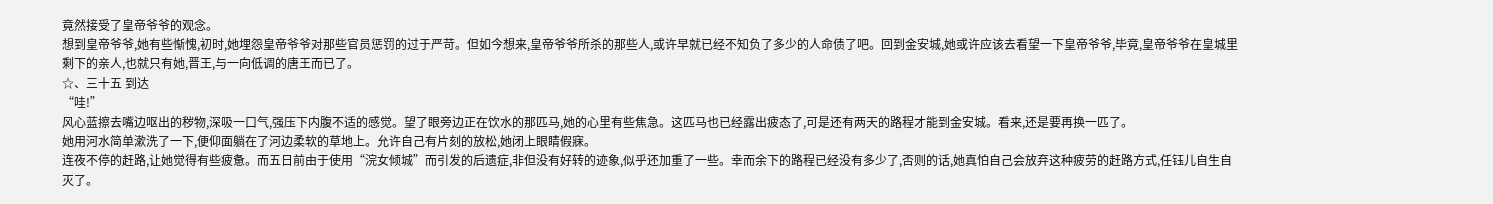竟然接受了皇帝爷爷的观念。
想到皇帝爷爷,她有些惭愧,初时,她埋怨皇帝爷爷对那些官员惩罚的过于严苛。但如今想来,皇帝爷爷所杀的那些人,或许早就已经不知负了多少的人命债了吧。回到金安城,她或许应该去看望一下皇帝爷爷,毕竟,皇帝爷爷在皇城里剩下的亲人,也就只有她,晋王,与一向低调的唐王而已了。
☆、三十五 到达
“哇!”
风心蓝擦去嘴边呕出的秽物,深吸一口气,强压下内腹不适的感觉。望了眼旁边正在饮水的那匹马,她的心里有些焦急。这匹马也已经露出疲态了,可是还有两天的路程才能到金安城。看来,还是要再换一匹了。
她用河水简单漱洗了一下,便仰面躺在了河边柔软的草地上。允许自己有片刻的放松,她闭上眼睛假寐。
连夜不停的赶路,让她觉得有些疲惫。而五日前由于使用“浣女倾城”而引发的后遗症,非但没有好转的迹象,似乎还加重了一些。幸而余下的路程已经没有多少了,否则的话,她真怕自己会放弃这种疲劳的赶路方式,任钰儿自生自灭了。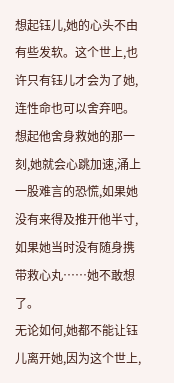想起钰儿,她的心头不由有些发软。这个世上,也许只有钰儿才会为了她,连性命也可以舍弃吧。想起他舍身救她的那一刻,她就会心跳加速,涌上一股难言的恐慌,如果她没有来得及推开他半寸,如果她当时没有随身携带救心丸……她不敢想了。
无论如何,她都不能让钰儿离开她,因为这个世上,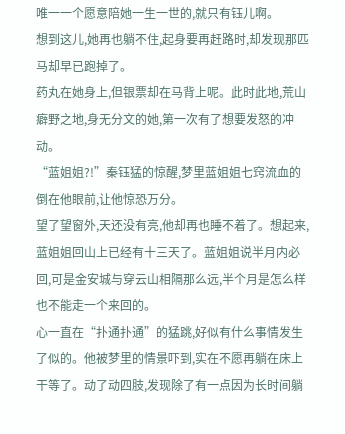唯一一个愿意陪她一生一世的,就只有钰儿啊。
想到这儿,她再也躺不住,起身要再赶路时,却发现那匹马却早已跑掉了。
药丸在她身上,但银票却在马背上呢。此时此地,荒山癖野之地,身无分文的她,第一次有了想要发怒的冲动。
“蓝姐姐?!”秦钰猛的惊醒,梦里蓝姐姐七窍流血的倒在他眼前,让他惊恐万分。
望了望窗外,天还没有亮,他却再也睡不着了。想起来,蓝姐姐回山上已经有十三天了。蓝姐姐说半月内必回,可是金安城与穿云山相隔那么远,半个月是怎么样也不能走一个来回的。
心一直在“扑通扑通”的猛跳,好似有什么事情发生了似的。他被梦里的情景吓到,实在不愿再躺在床上干等了。动了动四肢,发现除了有一点因为长时间躺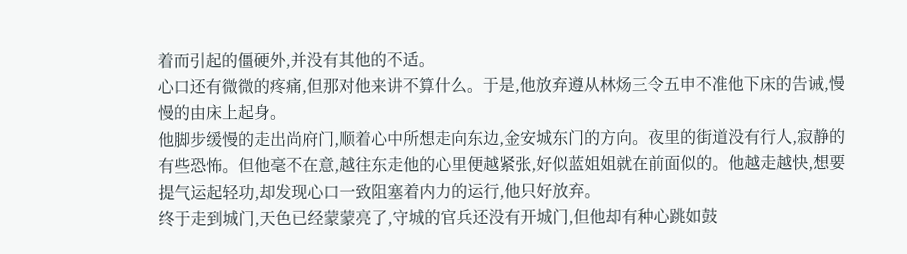着而引起的僵硬外,并没有其他的不适。
心口还有微微的疼痛,但那对他来讲不算什么。于是,他放弃遵从林炀三令五申不准他下床的告诫,慢慢的由床上起身。
他脚步缓慢的走出尚府门,顺着心中所想走向东边,金安城东门的方向。夜里的街道没有行人,寂静的有些恐怖。但他毫不在意,越往东走他的心里便越紧张,好似蓝姐姐就在前面似的。他越走越快,想要提气运起轻功,却发现心口一致阻塞着内力的运行,他只好放弃。
终于走到城门,天色已经蒙蒙亮了,守城的官兵还没有开城门,但他却有种心跳如鼓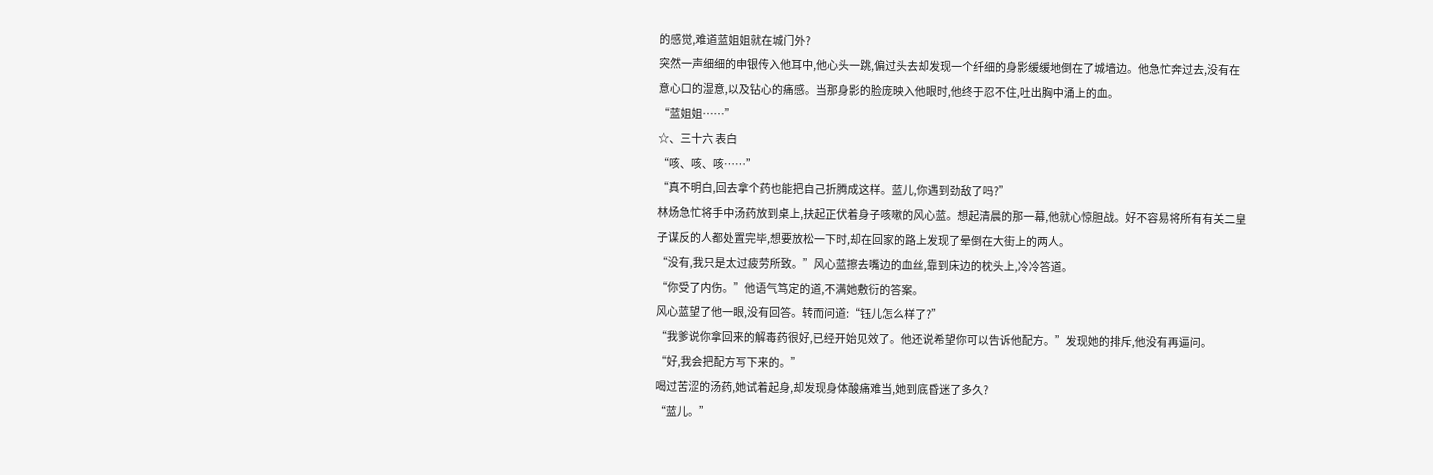的感觉,难道蓝姐姐就在城门外?
突然一声细细的申银传入他耳中,他心头一跳,偏过头去却发现一个纤细的身影缓缓地倒在了城墙边。他急忙奔过去,没有在意心口的湿意,以及钻心的痛感。当那身影的脸庞映入他眼时,他终于忍不住,吐出胸中涌上的血。
“蓝姐姐……”
☆、三十六 表白
“咳、咳、咳……”
“真不明白,回去拿个药也能把自己折腾成这样。蓝儿,你遇到劲敌了吗?”
林炀急忙将手中汤药放到桌上,扶起正伏着身子咳嗽的风心蓝。想起清晨的那一幕,他就心惊胆战。好不容易将所有有关二皇子谋反的人都处置完毕,想要放松一下时,却在回家的路上发现了晕倒在大街上的两人。
“没有,我只是太过疲劳所致。”风心蓝擦去嘴边的血丝,靠到床边的枕头上,冷冷答道。
“你受了内伤。”他语气笃定的道,不满她敷衍的答案。
风心蓝望了他一眼,没有回答。转而问道:“钰儿怎么样了?”
“我爹说你拿回来的解毒药很好,已经开始见效了。他还说希望你可以告诉他配方。”发现她的排斥,他没有再逼问。
“好,我会把配方写下来的。”
喝过苦涩的汤药,她试着起身,却发现身体酸痛难当,她到底昏迷了多久?
“蓝儿。”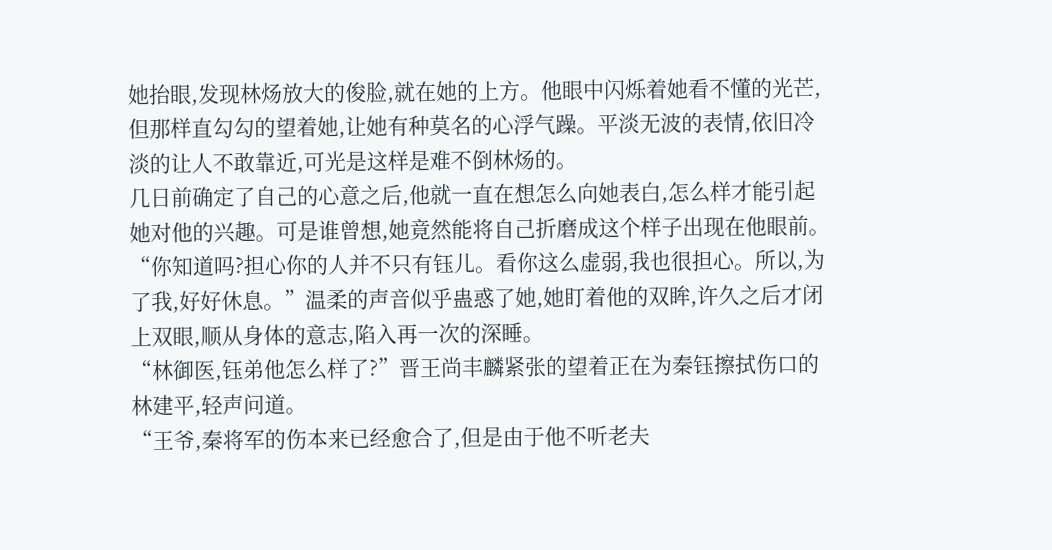她抬眼,发现林炀放大的俊脸,就在她的上方。他眼中闪烁着她看不懂的光芒,但那样直勾勾的望着她,让她有种莫名的心浮气躁。平淡无波的表情,依旧冷淡的让人不敢靠近,可光是这样是难不倒林炀的。
几日前确定了自己的心意之后,他就一直在想怎么向她表白,怎么样才能引起她对他的兴趣。可是谁曾想,她竟然能将自己折磨成这个样子出现在他眼前。
“你知道吗?担心你的人并不只有钰儿。看你这么虚弱,我也很担心。所以,为了我,好好休息。”温柔的声音似乎蛊惑了她,她盯着他的双眸,许久之后才闭上双眼,顺从身体的意志,陷入再一次的深睡。
“林御医,钰弟他怎么样了?”晋王尚丰麟紧张的望着正在为秦钰擦拭伤口的林建平,轻声问道。
“王爷,秦将军的伤本来已经愈合了,但是由于他不听老夫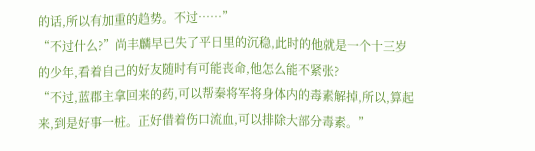的话,所以有加重的趋势。不过……”
“不过什么?”尚丰麟早已失了平日里的沉稳,此时的他就是一个十三岁的少年,看着自己的好友随时有可能丧命,他怎么能不紧张?
“不过,蓝郡主拿回来的药,可以帮秦将军将身体内的毒素解掉,所以,算起来,到是好事一桩。正好借着伤口流血,可以排除大部分毒素。”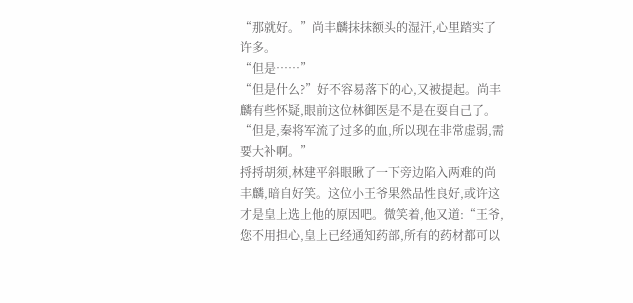“那就好。”尚丰麟抹抹额头的湿汗,心里踏实了许多。
“但是……”
“但是什么?”好不容易落下的心,又被提起。尚丰麟有些怀疑,眼前这位林御医是不是在耍自己了。
“但是,秦将军流了过多的血,所以现在非常虚弱,需要大补啊。”
捋捋胡须,林建平斜眼瞅了一下旁边陷入两难的尚丰麟,暗自好笑。这位小王爷果然品性良好,或许这才是皇上选上他的原因吧。微笑着,他又道:“王爷,您不用担心,皇上已经通知药部,所有的药材都可以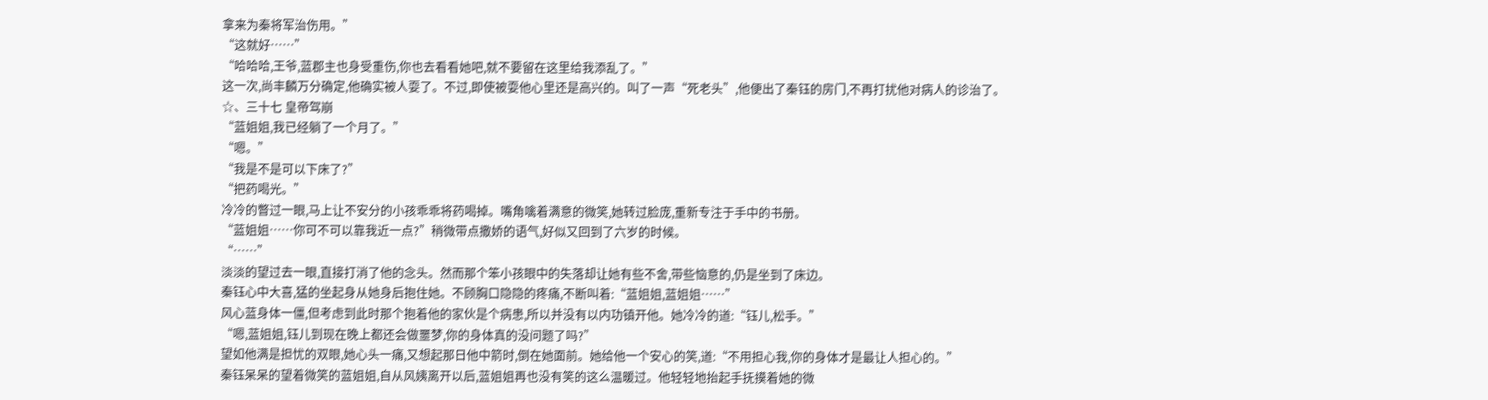拿来为秦将军治伤用。”
“这就好……”
“哈哈哈,王爷,蓝郡主也身受重伤,你也去看看她吧,就不要留在这里给我添乱了。”
这一次,尚丰麟万分确定,他确实被人耍了。不过,即使被耍他心里还是高兴的。叫了一声“死老头”,他便出了秦钰的房门,不再打扰他对病人的诊治了。
☆、三十七 皇帝驾崩
“蓝姐姐,我已经躺了一个月了。”
“嗯。”
“我是不是可以下床了?”
“把药喝光。”
冷冷的瞥过一眼,马上让不安分的小孩乖乖将药喝掉。嘴角噙着满意的微笑,她转过脸庞,重新专注于手中的书册。
“蓝姐姐……你可不可以靠我近一点?”稍微带点撒娇的语气,好似又回到了六岁的时候。
“……”
淡淡的望过去一眼,直接打消了他的念头。然而那个笨小孩眼中的失落却让她有些不舍,带些恼意的,仍是坐到了床边。
秦钰心中大喜,猛的坐起身从她身后抱住她。不顾胸口隐隐的疼痛,不断叫着:“蓝姐姐,蓝姐姐……”
风心蓝身体一僵,但考虑到此时那个抱着他的家伙是个病患,所以并没有以内功镇开他。她冷冷的道:“钰儿,松手。”
“嗯,蓝姐姐,钰儿到现在晚上都还会做噩梦,你的身体真的没问题了吗?”
望如他满是担忧的双眼,她心头一痛,又想起那日他中箭时,倒在她面前。她给他一个安心的笑,道:“不用担心我,你的身体才是最让人担心的。”
秦钰呆呆的望着微笑的蓝姐姐,自从风姨离开以后,蓝姐姐再也没有笑的这么温暖过。他轻轻地抬起手抚摸着她的微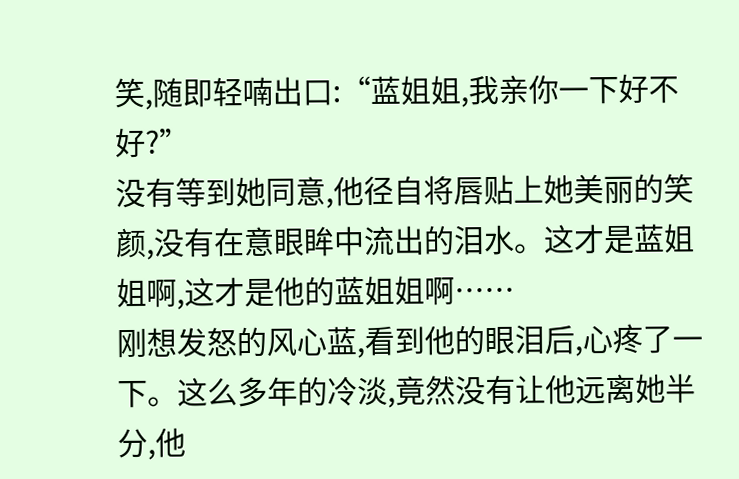笑,随即轻喃出口:“蓝姐姐,我亲你一下好不好?”
没有等到她同意,他径自将唇贴上她美丽的笑颜,没有在意眼眸中流出的泪水。这才是蓝姐姐啊,这才是他的蓝姐姐啊……
刚想发怒的风心蓝,看到他的眼泪后,心疼了一下。这么多年的冷淡,竟然没有让他远离她半分,他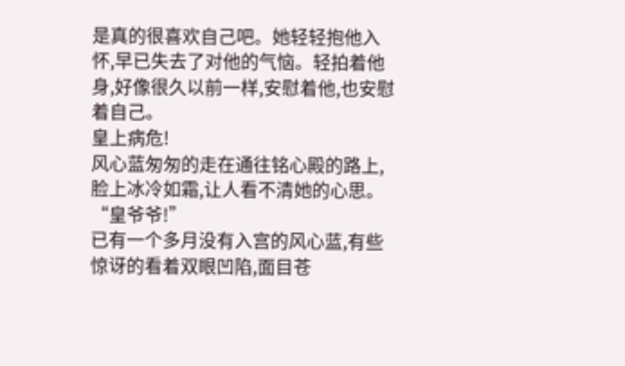是真的很喜欢自己吧。她轻轻抱他入怀,早已失去了对他的气恼。轻拍着他身,好像很久以前一样,安慰着他,也安慰着自己。
皇上病危!
风心蓝匆匆的走在通往铭心殿的路上,脸上冰冷如霜,让人看不清她的心思。
“皇爷爷!”
已有一个多月没有入宫的风心蓝,有些惊讶的看着双眼凹陷,面目苍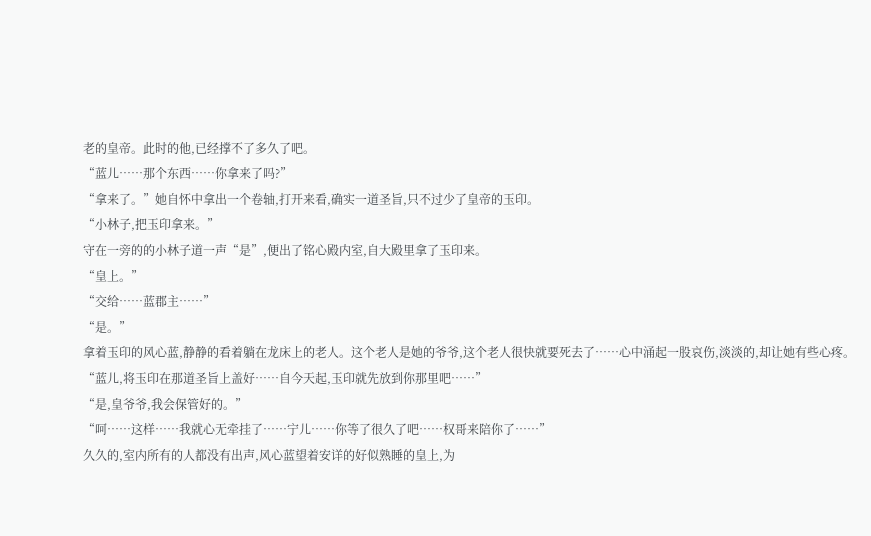老的皇帝。此时的他,已经撑不了多久了吧。
“蓝儿……那个东西……你拿来了吗?”
“拿来了。”她自怀中拿出一个卷轴,打开来看,确实一道圣旨,只不过少了皇帝的玉印。
“小林子,把玉印拿来。”
守在一旁的的小林子道一声“是”,便出了铭心殿内室,自大殿里拿了玉印来。
“皇上。”
“交给……蓝郡主……”
“是。”
拿着玉印的风心蓝,静静的看着躺在龙床上的老人。这个老人是她的爷爷,这个老人很快就要死去了……心中涌起一股哀伤,淡淡的,却让她有些心疼。
“蓝儿,将玉印在那道圣旨上盖好……自今天起,玉印就先放到你那里吧……”
“是,皇爷爷,我会保管好的。”
“呵……这样……我就心无牵挂了……宁儿……你等了很久了吧……权哥来陪你了……”
久久的,室内所有的人都没有出声,风心蓝望着安详的好似熟睡的皇上,为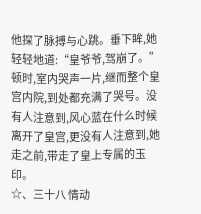他探了脉搏与心跳。垂下眸,她轻轻地道:“皇爷爷,驾崩了。”
顿时,室内哭声一片,继而整个皇宫内院,到处都充满了哭号。没有人注意到,风心蓝在什么时候离开了皇宫,更没有人注意到,她走之前,带走了皇上专属的玉印。
☆、三十八 情动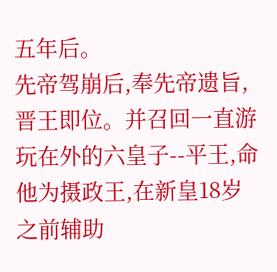五年后。
先帝驾崩后,奉先帝遗旨,晋王即位。并召回一直游玩在外的六皇子--平王,命他为摄政王,在新皇18岁之前辅助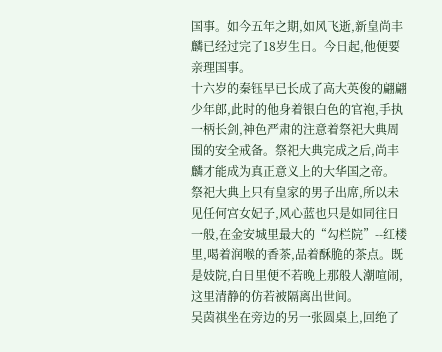国事。如今五年之期,如风飞逝,新皇尚丰麟已经过完了18岁生日。今日起,他便要亲理国事。
十六岁的秦钰早已长成了高大英俊的翩翩少年郎,此时的他身着银白色的官袍,手执一柄长剑,神色严肃的注意着祭祀大典周围的安全戒备。祭祀大典完成之后,尚丰麟才能成为真正意义上的大华国之帝。
祭祀大典上只有皇家的男子出席,所以未见任何宫女妃子,风心蓝也只是如同往日一般,在金安城里最大的“勾栏院”--红楼里,喝着润喉的香茶,品着酥脆的茶点。既是妓院,白日里便不若晚上那般人潮喧闹,这里清静的仿若被隔离出世间。
吴茵祺坐在旁边的另一张圆桌上,回绝了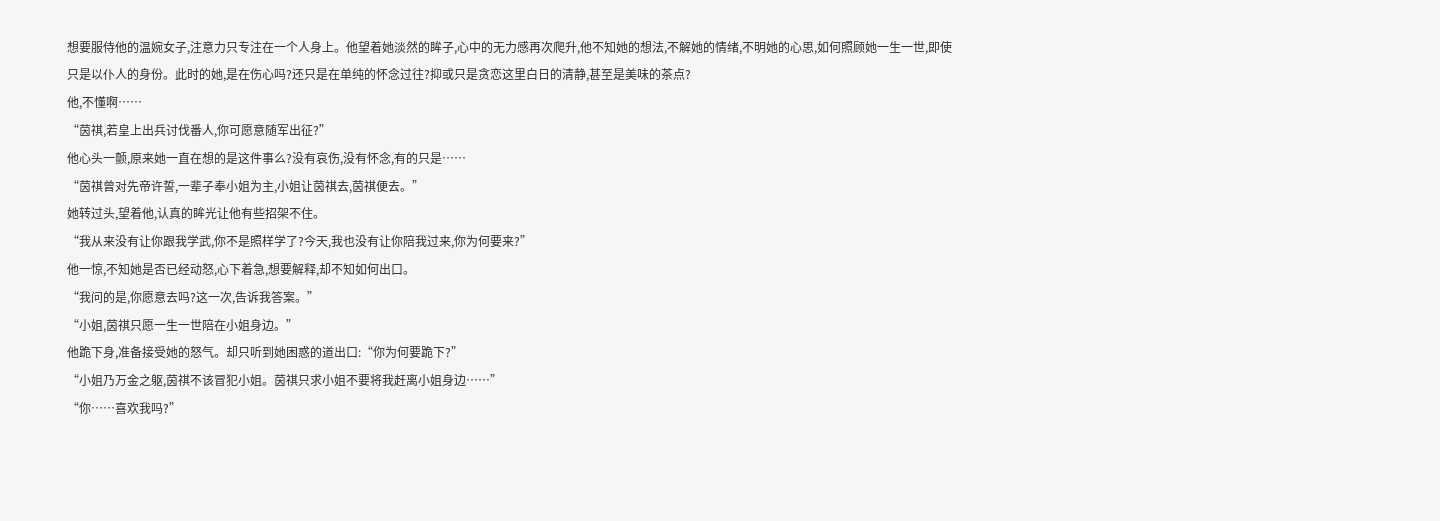想要服侍他的温婉女子,注意力只专注在一个人身上。他望着她淡然的眸子,心中的无力感再次爬升,他不知她的想法,不解她的情绪,不明她的心思,如何照顾她一生一世,即使只是以仆人的身份。此时的她,是在伤心吗?还只是在单纯的怀念过往?抑或只是贪恋这里白日的清静,甚至是美味的茶点?
他,不懂啊……
“茵祺,若皇上出兵讨伐番人,你可愿意随军出征?”
他心头一颤,原来她一直在想的是这件事么?没有哀伤,没有怀念,有的只是……
“茵祺曾对先帝许誓,一辈子奉小姐为主,小姐让茵祺去,茵祺便去。”
她转过头,望着他,认真的眸光让他有些招架不住。
“我从来没有让你跟我学武,你不是照样学了?今天,我也没有让你陪我过来,你为何要来?”
他一惊,不知她是否已经动怒,心下着急,想要解释,却不知如何出口。
“我问的是,你愿意去吗?这一次,告诉我答案。”
“小姐,茵祺只愿一生一世陪在小姐身边。”
他跪下身,准备接受她的怒气。却只听到她困惑的道出口:“你为何要跪下?”
“小姐乃万金之躯,茵祺不该冒犯小姐。茵祺只求小姐不要将我赶离小姐身边……”
“你……喜欢我吗?”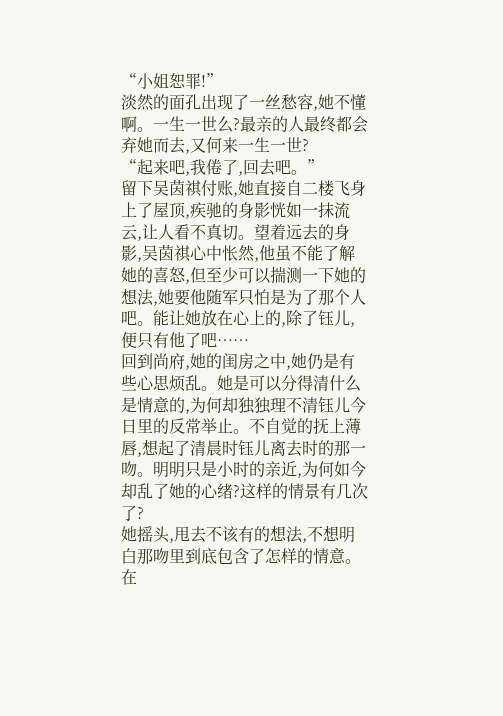“小姐恕罪!”
淡然的面孔出现了一丝愁容,她不懂啊。一生一世么?最亲的人最终都会弃她而去,又何来一生一世?
“起来吧,我倦了,回去吧。”
留下吴茵祺付账,她直接自二楼飞身上了屋顶,疾驰的身影恍如一抹流云,让人看不真切。望着远去的身影,吴茵祺心中怅然,他虽不能了解她的喜怒,但至少可以揣测一下她的想法,她要他随军只怕是为了那个人吧。能让她放在心上的,除了钰儿,便只有他了吧……
回到尚府,她的闺房之中,她仍是有些心思烦乱。她是可以分得清什么是情意的,为何却独独理不清钰儿今日里的反常举止。不自觉的抚上薄唇,想起了清晨时钰儿离去时的那一吻。明明只是小时的亲近,为何如今却乱了她的心绪?这样的情景有几次了?
她摇头,甩去不该有的想法,不想明白那吻里到底包含了怎样的情意。在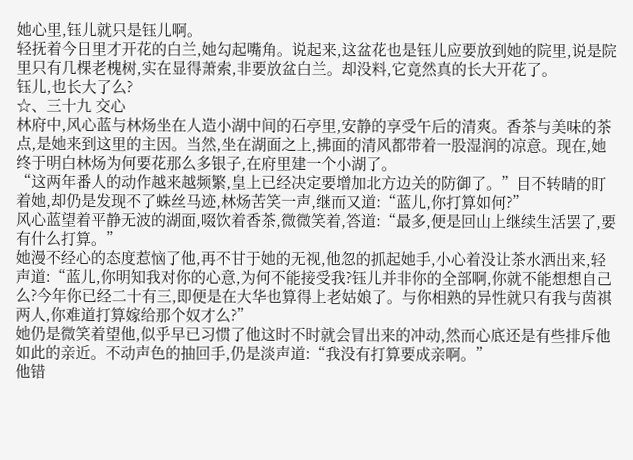她心里,钰儿就只是钰儿啊。
轻抚着今日里才开花的白兰,她勾起嘴角。说起来,这盆花也是钰儿应要放到她的院里,说是院里只有几棵老槐树,实在显得萧索,非要放盆白兰。却没料,它竟然真的长大开花了。
钰儿,也长大了么?
☆、三十九 交心
林府中,风心蓝与林炀坐在人造小湖中间的石亭里,安静的享受午后的清爽。香茶与美味的茶点,是她来到这里的主因。当然,坐在湖面之上,拂面的清风都带着一股湿润的凉意。现在,她终于明白林炀为何要花那么多银子,在府里建一个小湖了。
“这两年番人的动作越来越频繁,皇上已经决定要增加北方边关的防御了。”目不转睛的盯着她,却仍是发现不了蛛丝马迹,林炀苦笑一声,继而又道:“蓝儿,你打算如何?”
风心蓝望着平静无波的湖面,啜饮着香茶,微微笑着,答道:“最多,便是回山上继续生活罢了,要有什么打算。”
她漫不经心的态度惹恼了他,再不甘于她的无视,他忽的抓起她手,小心着没让茶水洒出来,轻声道:“蓝儿,你明知我对你的心意,为何不能接受我?钰儿并非你的全部啊,你就不能想想自己么?今年你已经二十有三,即便是在大华也算得上老姑娘了。与你相熟的异性就只有我与茵祺两人,你难道打算嫁给那个奴才么?”
她仍是微笑着望他,似乎早已习惯了他这时不时就会冒出来的冲动,然而心底还是有些排斥他如此的亲近。不动声色的抽回手,仍是淡声道:“我没有打算要成亲啊。”
他错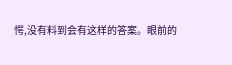愕,没有料到会有这样的答案。眼前的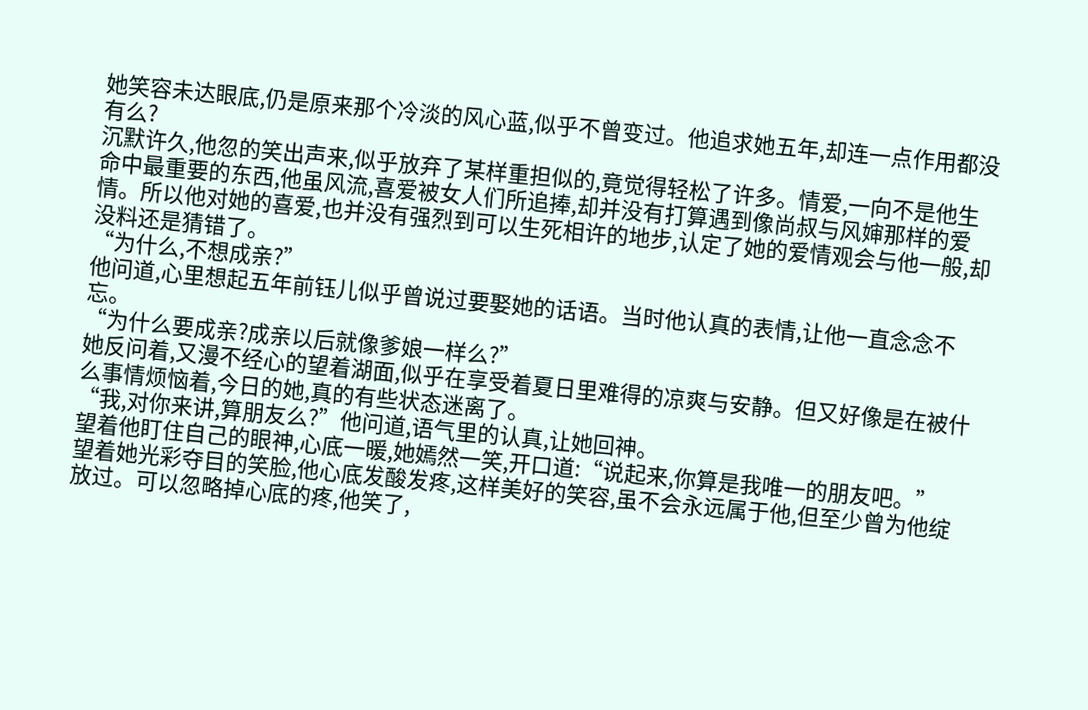她笑容未达眼底,仍是原来那个冷淡的风心蓝,似乎不曾变过。他追求她五年,却连一点作用都没有么?
沉默许久,他忽的笑出声来,似乎放弃了某样重担似的,竟觉得轻松了许多。情爱,一向不是他生命中最重要的东西,他虽风流,喜爱被女人们所追捧,却并没有打算遇到像尚叔与风婶那样的爱情。所以他对她的喜爱,也并没有强烈到可以生死相许的地步,认定了她的爱情观会与他一般,却没料还是猜错了。
“为什么,不想成亲?”
他问道,心里想起五年前钰儿似乎曾说过要娶她的话语。当时他认真的表情,让他一直念念不忘。
“为什么要成亲?成亲以后就像爹娘一样么?”
她反问着,又漫不经心的望着湖面,似乎在享受着夏日里难得的凉爽与安静。但又好像是在被什么事情烦恼着,今日的她,真的有些状态迷离了。
“我,对你来讲,算朋友么?”他问道,语气里的认真,让她回神。
望着他盯住自己的眼神,心底一暖,她嫣然一笑,开口道:“说起来,你算是我唯一的朋友吧。”
望着她光彩夺目的笑脸,他心底发酸发疼,这样美好的笑容,虽不会永远属于他,但至少曾为他绽放过。可以忽略掉心底的疼,他笑了,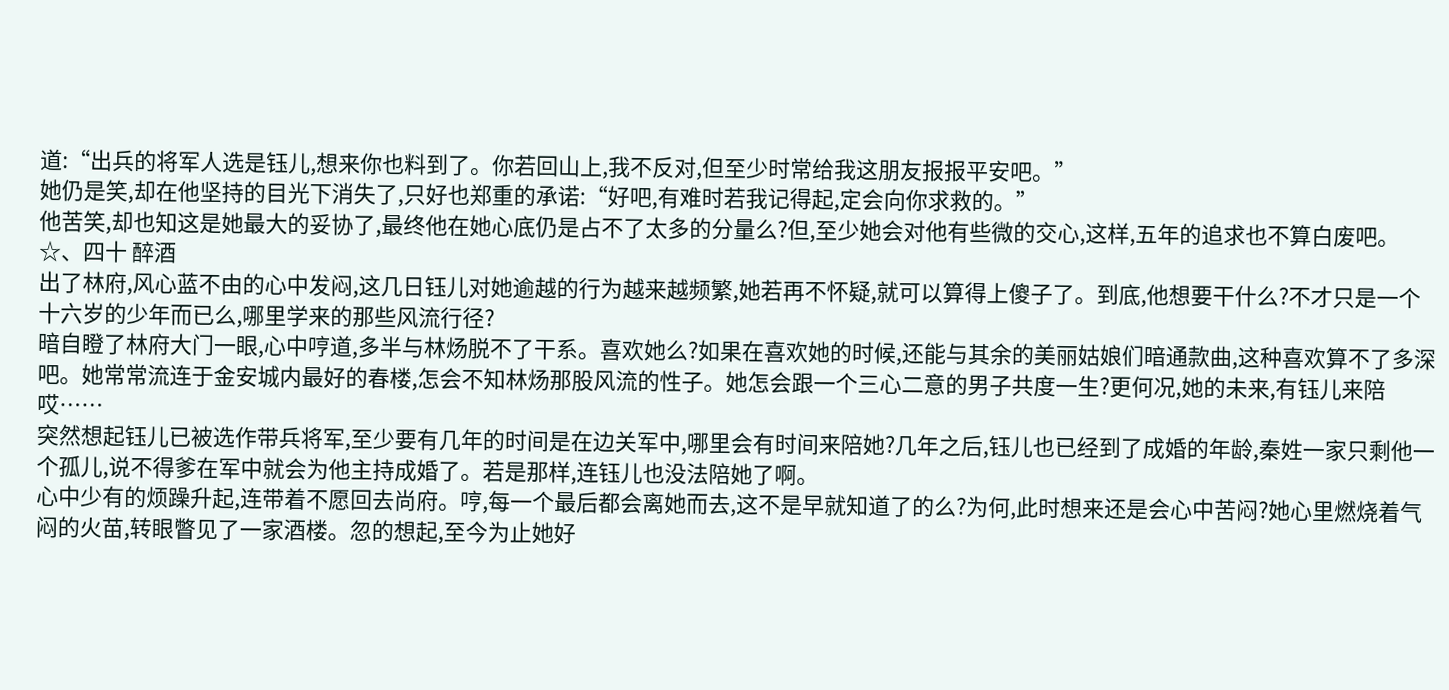道:“出兵的将军人选是钰儿,想来你也料到了。你若回山上,我不反对,但至少时常给我这朋友报报平安吧。”
她仍是笑,却在他坚持的目光下消失了,只好也郑重的承诺:“好吧,有难时若我记得起,定会向你求救的。”
他苦笑,却也知这是她最大的妥协了,最终他在她心底仍是占不了太多的分量么?但,至少她会对他有些微的交心,这样,五年的追求也不算白废吧。
☆、四十 醉酒
出了林府,风心蓝不由的心中发闷,这几日钰儿对她逾越的行为越来越频繁,她若再不怀疑,就可以算得上傻子了。到底,他想要干什么?不才只是一个十六岁的少年而已么,哪里学来的那些风流行径?
暗自瞪了林府大门一眼,心中哼道,多半与林炀脱不了干系。喜欢她么?如果在喜欢她的时候,还能与其余的美丽姑娘们暗通款曲,这种喜欢算不了多深吧。她常常流连于金安城内最好的春楼,怎会不知林炀那股风流的性子。她怎会跟一个三心二意的男子共度一生?更何况,她的未来,有钰儿来陪哎……
突然想起钰儿已被选作带兵将军,至少要有几年的时间是在边关军中,哪里会有时间来陪她?几年之后,钰儿也已经到了成婚的年龄,秦姓一家只剩他一个孤儿,说不得爹在军中就会为他主持成婚了。若是那样,连钰儿也没法陪她了啊。
心中少有的烦躁升起,连带着不愿回去尚府。哼,每一个最后都会离她而去,这不是早就知道了的么?为何,此时想来还是会心中苦闷?她心里燃烧着气闷的火苗,转眼瞥见了一家酒楼。忽的想起,至今为止她好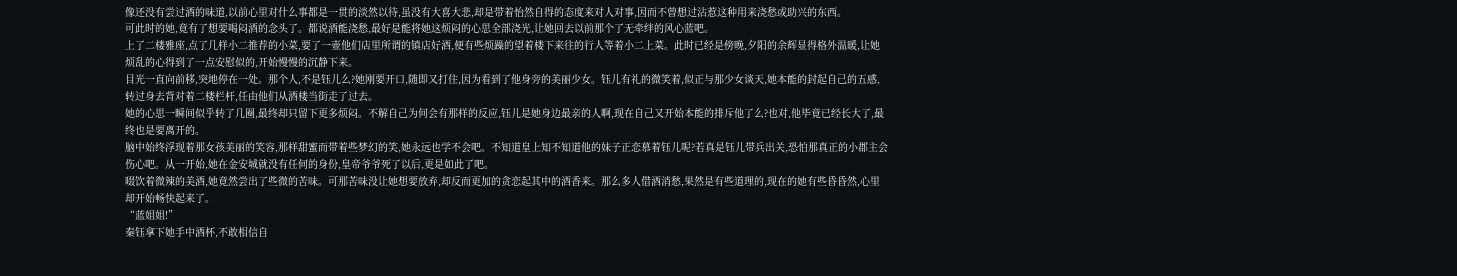像还没有尝过酒的味道,以前心里对什么事都是一贯的淡然以待,虽没有大喜大悲,却是带着怡然自得的态度来对人对事,因而不曾想过沾惹这种用来浇愁或助兴的东西。
可此时的她,竟有了想要喝闷酒的念头了。都说酒能浇愁,最好是能将她这烦闷的心思全部浇光,让她回去以前那个了无牵绊的风心蓝吧。
上了二楼雅座,点了几样小二推荐的小菜,要了一壶他们店里所谓的镇店好酒,便有些烦躁的望着楼下来往的行人等着小二上菜。此时已经是傍晚,夕阳的余辉显得格外温暖,让她烦乱的心得到了一点安慰似的,开始慢慢的沉静下来。
目光一直向前移,突地停在一处。那个人,不是钰儿么?她刚要开口,随即又打住,因为看到了他身旁的美丽少女。钰儿有礼的微笑着,似正与那少女谈天,她本能的封起自己的五感,转过身去背对着二楼栏杆,任由他们从酒楼当街走了过去。
她的心思一瞬间似乎转了几圈,最终却只留下更多烦闷。不解自己为何会有那样的反应,钰儿是她身边最亲的人啊,现在自己又开始本能的排斥他了么?也对,他毕竟已经长大了,最终也是要离开的。
脑中始终浮现着那女孩美丽的笑容,那样甜蜜而带着些梦幻的笑,她永远也学不会吧。不知道皇上知不知道他的妹子正恋慕着钰儿呢?若真是钰儿带兵出关,恐怕那真正的小郡主会伤心吧。从一开始,她在金安城就没有任何的身份,皇帝爷爷死了以后,更是如此了吧。
啜饮着微辣的美酒,她竟然尝出了些微的苦味。可那苦味没让她想要放弃,却反而更加的贪恋起其中的酒香来。那么多人借酒消愁,果然是有些道理的,现在的她有些昏昏然,心里却开始畅快起来了。
“蓝姐姐!”
秦钰拿下她手中酒杯,不敢相信自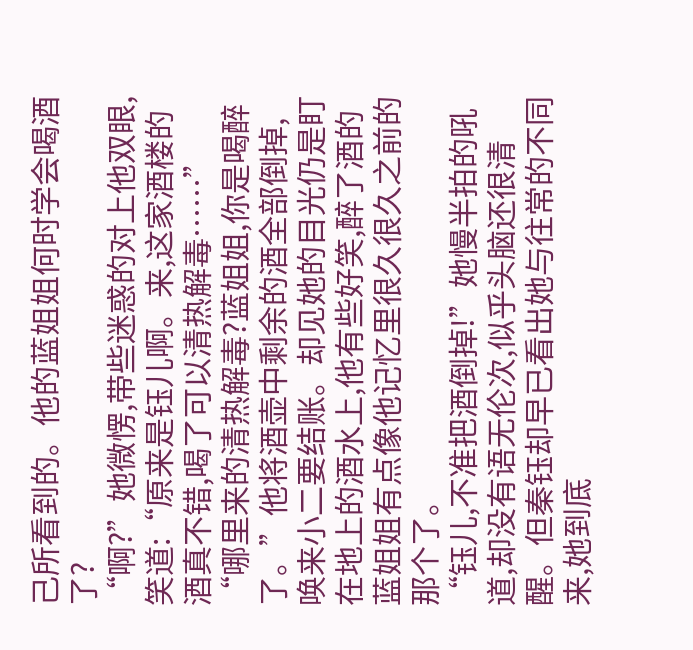己所看到的。他的蓝姐姐何时学会喝酒了?
“啊?”她微愣,带些迷惑的对上他双眼,笑道:“原来是钰儿啊。来,这家酒楼的酒真不错,喝了可以清热解毒……”
“哪里来的清热解毒?蓝姐姐,你是喝醉了。”他将酒壶中剩余的酒全部倒掉,唤来小二要结账。却见她的目光仍是盯在地上的酒水上,他有些好笑,醉了酒的蓝姐姐有点像他记忆里很久很久之前的那个了。
“钰儿,不准把酒倒掉!”她慢半拍的吼道,却没有语无伦次,似乎头脑还很清醒。但秦钰却早已看出她与往常的不同来,她到底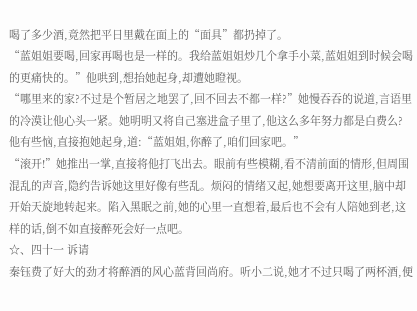喝了多少酒,竟然把平日里戴在面上的“面具”都扔掉了。
“蓝姐姐要喝,回家再喝也是一样的。我给蓝姐姐炒几个拿手小菜,蓝姐姐到时候会喝的更痛快的。”他哄到,想抬她起身,却遭她瞪视。
“哪里来的家?不过是个暂居之地罢了,回不回去不都一样?”她慢吞吞的说道,言语里的冷漠让他心头一紧。她明明又将自己塞进盒子里了,他这么多年努力都是白费么?
他有些恼,直接抱她起身,道:“蓝姐姐,你醉了,咱们回家吧。”
“滚开!”她推出一掌,直接将他打飞出去。眼前有些模糊,看不清前面的情形,但周围混乱的声音,隐约告诉她这里好像有些乱。烦闷的情绪又起,她想要离开这里,脑中却开始天旋地转起来。陷入黑眠之前,她的心里一直想着,最后也不会有人陪她到老,这样的话,倒不如直接醉死会好一点吧。
☆、四十一 诉请
秦钰费了好大的劲才将醉酒的风心蓝背回尚府。听小二说,她才不过只喝了两杯酒,便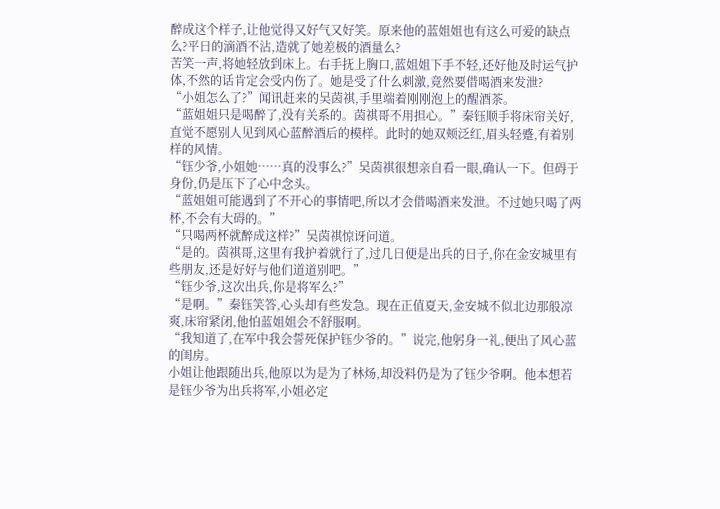醉成这个样子,让他觉得又好气又好笑。原来他的蓝姐姐也有这么可爱的缺点么?平日的滴酒不沾,造就了她差极的酒量么?
苦笑一声,将她轻放到床上。右手抚上胸口,蓝姐姐下手不轻,还好他及时运气护体,不然的话肯定会受内伤了。她是受了什么刺激,竟然要借喝酒来发泄?
“小姐怎么了?”闻讯赶来的吴茵祺,手里端着刚刚泡上的醒酒茶。
“蓝姐姐只是喝醉了,没有关系的。茵祺哥不用担心。”秦钰顺手将床帘关好,直觉不愿别人见到风心蓝醉酒后的模样。此时的她双颊泛红,眉头轻蹙,有着别样的风情。
“钰少爷,小姐她……真的没事么?”吴茵祺很想亲自看一眼,确认一下。但碍于身份,仍是压下了心中念头。
“蓝姐姐可能遇到了不开心的事情吧,所以才会借喝酒来发泄。不过她只喝了两杯,不会有大碍的。”
“只喝两杯就醉成这样?”吴茵祺惊讶问道。
“是的。茵祺哥,这里有我护着就行了,过几日便是出兵的日子,你在金安城里有些朋友,还是好好与他们道道别吧。”
“钰少爷,这次出兵,你是将军么?”
“是啊。”秦钰笑答,心头却有些发急。现在正值夏天,金安城不似北边那般凉爽,床帘紧闭,他怕蓝姐姐会不舒服啊。
“我知道了,在军中我会誓死保护钰少爷的。”说完,他躬身一礼,便出了风心蓝的闺房。
小姐让他跟随出兵,他原以为是为了林炀,却没料仍是为了钰少爷啊。他本想若是钰少爷为出兵将军,小姐必定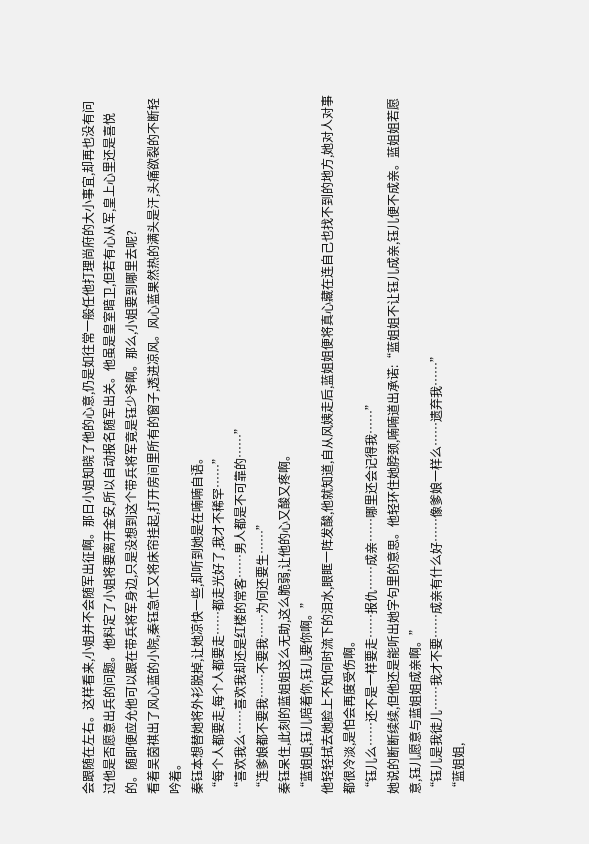会跟随在左右。这样看来,小姐并不会随军出征啊。那日小姐知晓了他的心意,仍是如往常一般任他打理尚府的大小事宜,却再也没有问过他是否愿意出兵的问题。他料定了小姐将要离开金安,所以自动报名随军出关。他虽是皇室暗卫,但若有心从军,皇上心里还是喜悦的。随即便应允他可以跟在带兵将军身边,只是没想到这个带兵将军竟是钰少爷啊。那么,小姐要到哪里去呢?
看着吴茵祺出了风心蓝的小院,秦钰急忙又将床帘挂起,打开房间里所有的窗子,透进凉风。风心蓝果然热的满头是汗,头痛欲裂的不断轻吟着。
秦钰本想替她将外衫脱掉,让她凉快一些,却听到她是在喃喃自语。
“每个人都要走,每个人都要走……都走光好了,我才不稀罕……”
“喜欢我么……喜欢我却还是红楼的常客……男人都是不可靠的……”
“连爹娘都不要我……不要我……为何还要生……”
秦钰呆住,此刻的蓝姐姐这么无助,这么脆弱,让他的心又酸又疼啊。
“蓝姐姐,钰儿陪着你,钰儿要你啊。”
他轻轻拭去她脸上不知何时流下的泪水,眼眶一阵发酸,他就知道,自从风姨走后,蓝姐姐便将真心藏在连自己也找不到的地方,她对人对事都很冷淡,是怕会再度受伤啊。
“钰儿么……还不是一样要走……报仇……成亲……哪里还会记得我……”
她说的断断续续,但他还是能听出她字句里的意思。他轻环住她脖颈,喃喃道出承诺:“蓝姐姐不让钰儿成亲,钰儿便不成亲。蓝姐姐若愿意,钰儿愿意与蓝姐姐成亲啊。”
“钰儿是我徒儿……我才不要……成亲有什么好……像爹娘一样么……遗弃我……”
“蓝姐姐,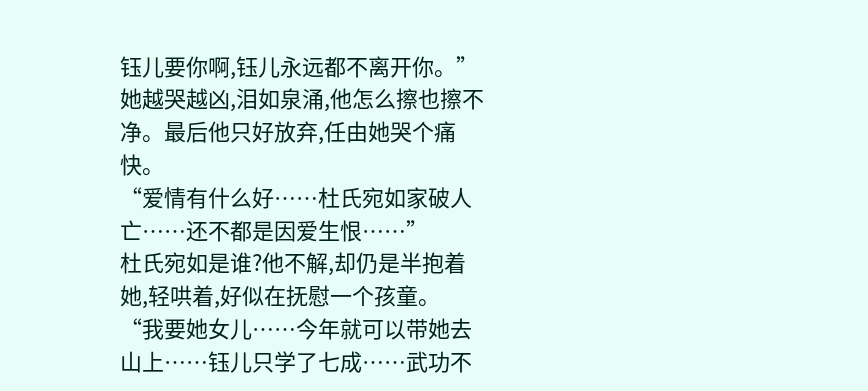钰儿要你啊,钰儿永远都不离开你。”
她越哭越凶,泪如泉涌,他怎么擦也擦不净。最后他只好放弃,任由她哭个痛快。
“爱情有什么好……杜氏宛如家破人亡……还不都是因爱生恨……”
杜氏宛如是谁?他不解,却仍是半抱着她,轻哄着,好似在抚慰一个孩童。
“我要她女儿……今年就可以带她去山上……钰儿只学了七成……武功不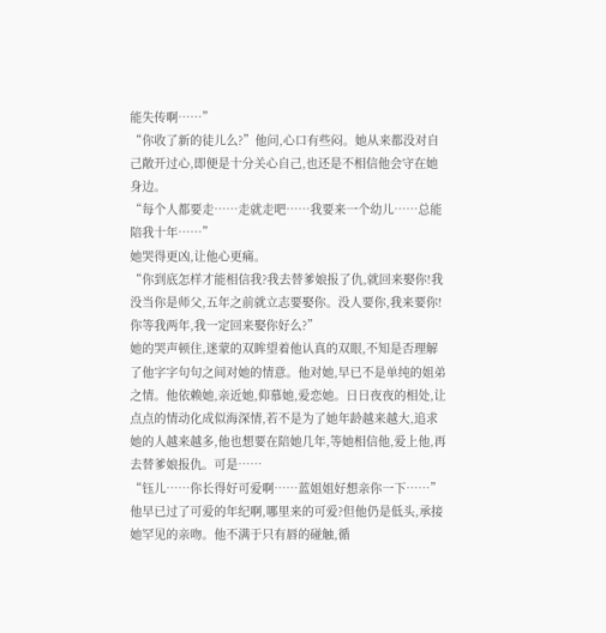能失传啊……”
“你收了新的徒儿么?”他问,心口有些闷。她从来都没对自己敞开过心,即便是十分关心自己,也还是不相信他会守在她身边。
“每个人都要走……走就走吧……我要来一个幼儿……总能陪我十年……”
她哭得更凶,让他心更痛。
“你到底怎样才能相信我?我去替爹娘报了仇,就回来娶你!我没当你是师父,五年之前就立志要娶你。没人要你,我来要你!你等我两年,我一定回来娶你好么?”
她的哭声顿住,迷蒙的双眸望着他认真的双眼,不知是否理解了他字字句句之间对她的情意。他对她,早已不是单纯的姐弟之情。他依赖她,亲近她,仰慕她,爱恋她。日日夜夜的相处,让点点的情动化成似海深情,若不是为了她年龄越来越大,追求她的人越来越多,他也想要在陪她几年,等她相信他,爱上他,再去替爹娘报仇。可是……
“钰儿……你长得好可爱啊……蓝姐姐好想亲你一下……”
他早已过了可爱的年纪啊,哪里来的可爱?但他仍是低头,承接她罕见的亲吻。他不满于只有唇的碰触,循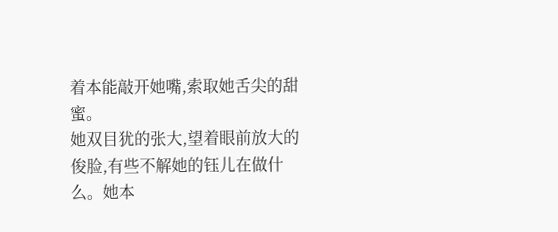着本能敲开她嘴,索取她舌尖的甜蜜。
她双目犹的张大,望着眼前放大的俊脸,有些不解她的钰儿在做什么。她本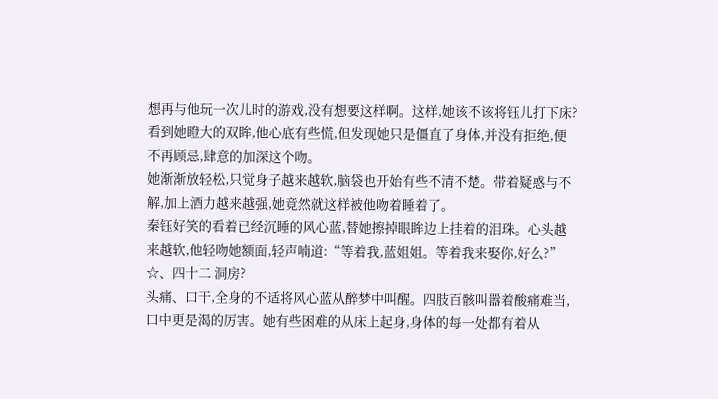想再与他玩一次儿时的游戏,没有想要这样啊。这样,她该不该将钰儿打下床?
看到她瞪大的双眸,他心底有些慌,但发现她只是僵直了身体,并没有拒绝,便不再顾忌,肆意的加深这个吻。
她渐渐放轻松,只觉身子越来越软,脑袋也开始有些不清不楚。带着疑惑与不解,加上酒力越来越强,她竟然就这样被他吻着睡着了。
秦钰好笑的看着已经沉睡的风心蓝,替她擦掉眼眸边上挂着的泪珠。心头越来越软,他轻吻她额面,轻声喃道:“等着我,蓝姐姐。等着我来娶你,好么?”
☆、四十二 洞房?
头痛、口干,全身的不适将风心蓝从醉梦中叫醒。四肢百骸叫嚣着酸痛难当,口中更是渴的厉害。她有些困难的从床上起身,身体的每一处都有着从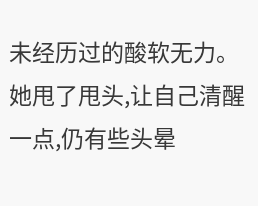未经历过的酸软无力。她甩了甩头,让自己清醒一点,仍有些头晕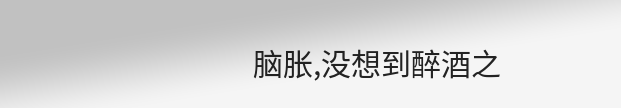脑胀,没想到醉酒之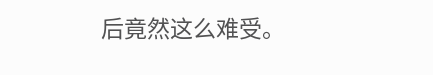后竟然这么难受。